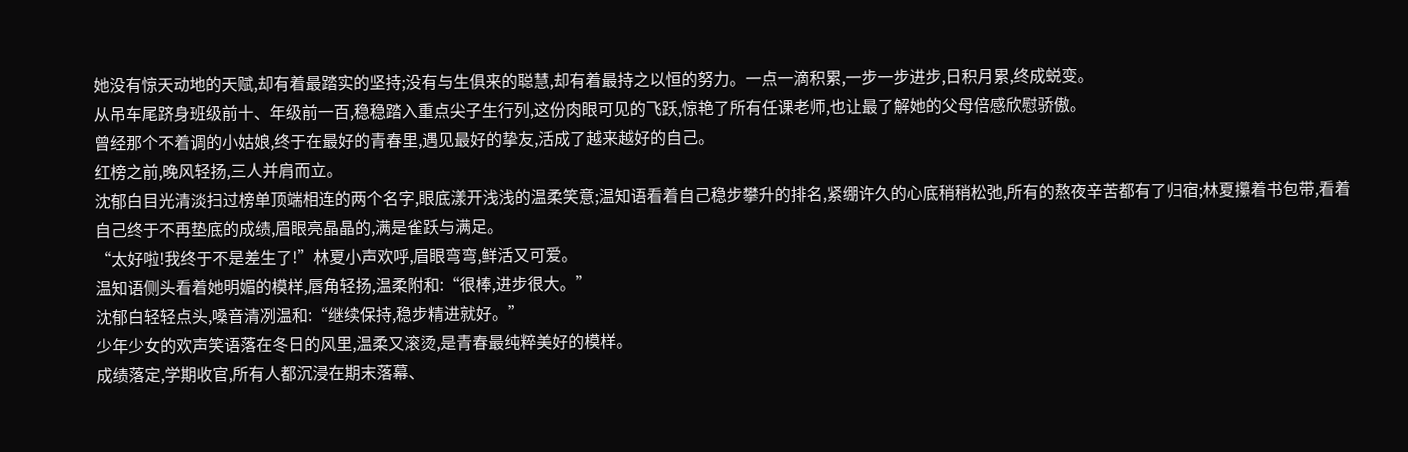她没有惊天动地的天赋,却有着最踏实的坚持;没有与生俱来的聪慧,却有着最持之以恒的努力。一点一滴积累,一步一步进步,日积月累,终成蜕变。
从吊车尾跻身班级前十、年级前一百,稳稳踏入重点尖子生行列,这份肉眼可见的飞跃,惊艳了所有任课老师,也让最了解她的父母倍感欣慰骄傲。
曾经那个不着调的小姑娘,终于在最好的青春里,遇见最好的挚友,活成了越来越好的自己。
红榜之前,晚风轻扬,三人并肩而立。
沈郁白目光清淡扫过榜单顶端相连的两个名字,眼底漾开浅浅的温柔笑意;温知语看着自己稳步攀升的排名,紧绷许久的心底稍稍松弛,所有的熬夜辛苦都有了归宿;林夏攥着书包带,看着自己终于不再垫底的成绩,眉眼亮晶晶的,满是雀跃与满足。
“太好啦!我终于不是差生了!”林夏小声欢呼,眉眼弯弯,鲜活又可爱。
温知语侧头看着她明媚的模样,唇角轻扬,温柔附和:“很棒,进步很大。”
沈郁白轻轻点头,嗓音清冽温和:“继续保持,稳步精进就好。”
少年少女的欢声笑语落在冬日的风里,温柔又滚烫,是青春最纯粹美好的模样。
成绩落定,学期收官,所有人都沉浸在期末落幕、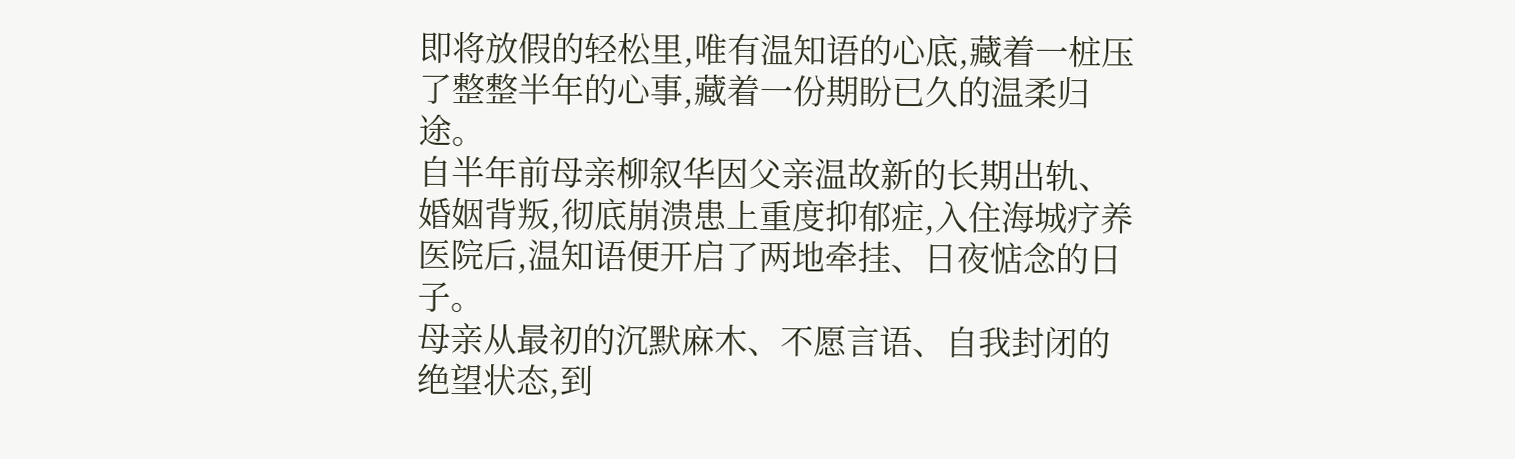即将放假的轻松里,唯有温知语的心底,藏着一桩压了整整半年的心事,藏着一份期盼已久的温柔归途。
自半年前母亲柳叙华因父亲温故新的长期出轨、婚姻背叛,彻底崩溃患上重度抑郁症,入住海城疗养医院后,温知语便开启了两地牵挂、日夜惦念的日子。
母亲从最初的沉默麻木、不愿言语、自我封闭的绝望状态,到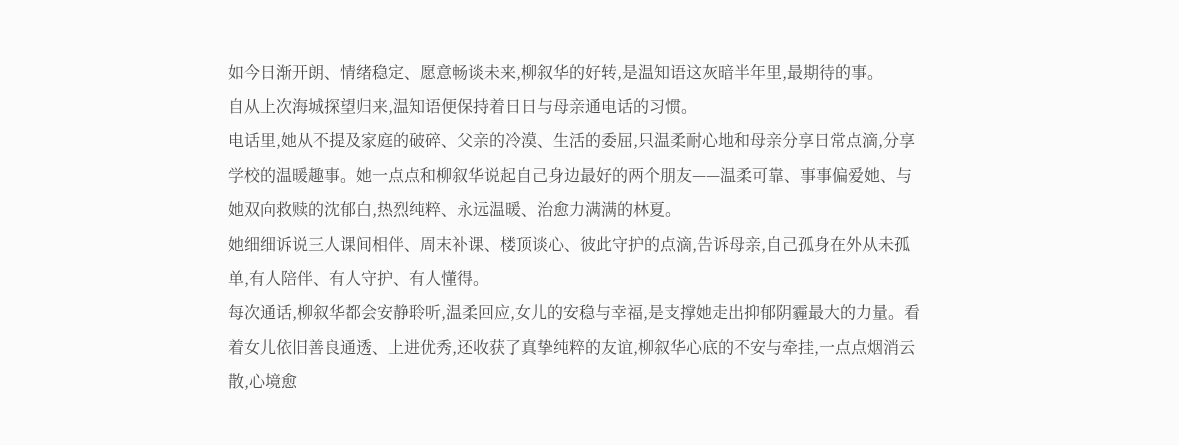如今日渐开朗、情绪稳定、愿意畅谈未来,柳叙华的好转,是温知语这灰暗半年里,最期待的事。
自从上次海城探望归来,温知语便保持着日日与母亲通电话的习惯。
电话里,她从不提及家庭的破碎、父亲的冷漠、生活的委屈,只温柔耐心地和母亲分享日常点滴,分享学校的温暖趣事。她一点点和柳叙华说起自己身边最好的两个朋友——温柔可靠、事事偏爱她、与她双向救赎的沈郁白,热烈纯粹、永远温暖、治愈力满满的林夏。
她细细诉说三人课间相伴、周末补课、楼顶谈心、彼此守护的点滴,告诉母亲,自己孤身在外从未孤单,有人陪伴、有人守护、有人懂得。
每次通话,柳叙华都会安静聆听,温柔回应,女儿的安稳与幸福,是支撑她走出抑郁阴霾最大的力量。看着女儿依旧善良通透、上进优秀,还收获了真挚纯粹的友谊,柳叙华心底的不安与牵挂,一点点烟消云散,心境愈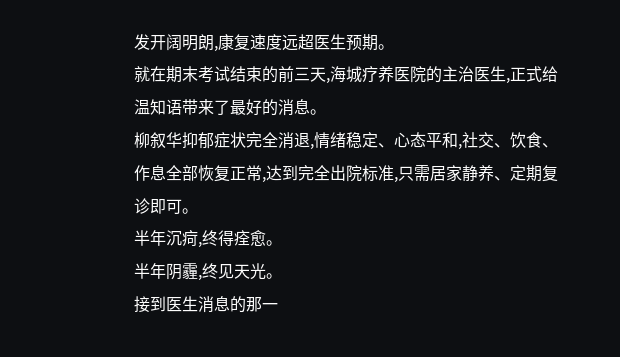发开阔明朗,康复速度远超医生预期。
就在期末考试结束的前三天,海城疗养医院的主治医生,正式给温知语带来了最好的消息。
柳叙华抑郁症状完全消退,情绪稳定、心态平和,社交、饮食、作息全部恢复正常,达到完全出院标准,只需居家静养、定期复诊即可。
半年沉疴,终得痊愈。
半年阴霾,终见天光。
接到医生消息的那一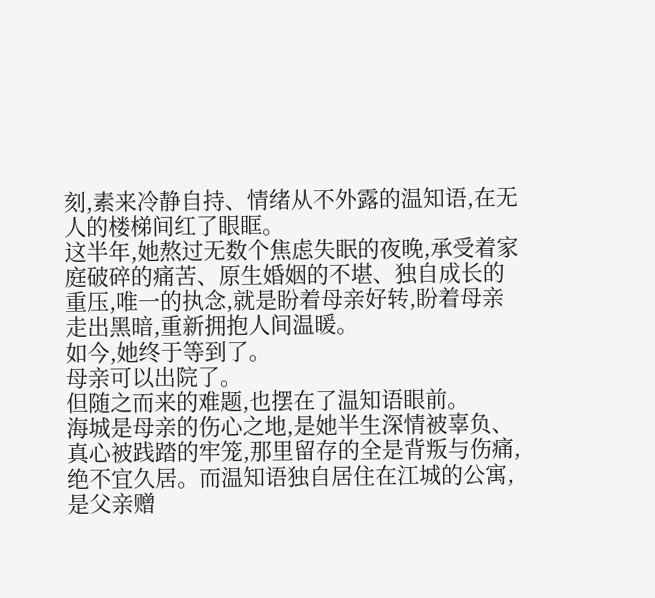刻,素来冷静自持、情绪从不外露的温知语,在无人的楼梯间红了眼眶。
这半年,她熬过无数个焦虑失眠的夜晚,承受着家庭破碎的痛苦、原生婚姻的不堪、独自成长的重压,唯一的执念,就是盼着母亲好转,盼着母亲走出黑暗,重新拥抱人间温暖。
如今,她终于等到了。
母亲可以出院了。
但随之而来的难题,也摆在了温知语眼前。
海城是母亲的伤心之地,是她半生深情被辜负、真心被践踏的牢笼,那里留存的全是背叛与伤痛,绝不宜久居。而温知语独自居住在江城的公寓,是父亲赠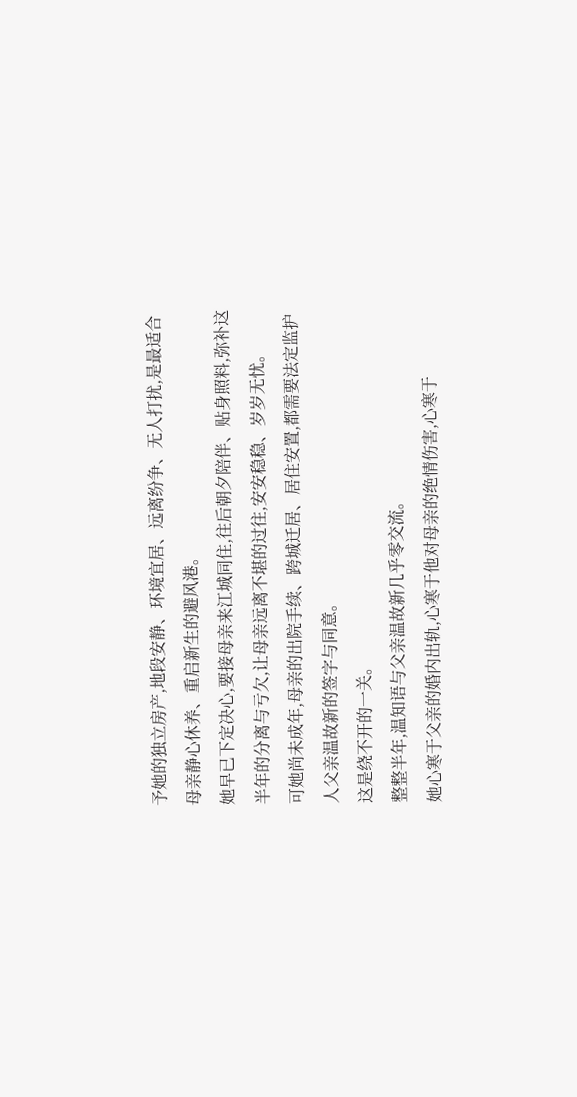予她的独立房产,地段安静、环境宜居、远离纷争、无人打扰,是最适合母亲静心休养、重启新生的避风港。
她早已下定决心,要接母亲来江城同住,往后朝夕陪伴、贴身照料,弥补这半年的分离与亏欠,让母亲远离不堪的过往,安安稳稳、岁岁无忧。
可她尚未成年,母亲的出院手续、跨城迁居、居住安置,都需要法定监护人父亲温故新的签字与同意。
这是绕不开的一关。
整整半年,温知语与父亲温故新几乎零交流。
她心寒于父亲的婚内出轨,心寒于他对母亲的绝情伤害,心寒于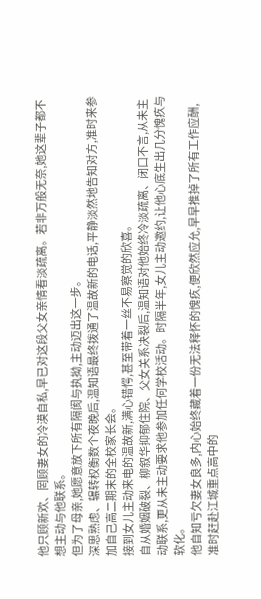他只顾新欢、罔顾妻女的冷漠自私,早已对这段父女亲情看淡疏离。若非万般无奈,她这辈子都不想主动与他联系。
但为了母亲,她愿意放下所有隔阂与执拗,主动迈出这一步。
深思熟虑、辗转权衡数个夜晚后,温知语最终拨通了温故新的电话,平静淡然地告知对方,准时来参加自己高二期末的全校家长会。
接到女儿主动来电的温故新,满心错愕,甚至带着一丝不易察觉的欣喜。
自从婚姻破裂、柳叙华抑郁住院、父女关系决裂后,温知语对他始终冷淡疏离、闭口不言,从未主动联系,更从未主动要求他参加任何学校活动。时隔半年,女儿主动邀约,让他心底生出几分愧疚与软化。
他自知亏欠妻女良多,内心始终藏着一份无法释怀的愧疚,便欣然应允,早早推掉了所有工作应酬,准时赶赴江城重点高中的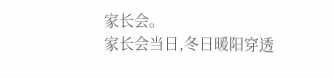家长会。
家长会当日,冬日暖阳穿透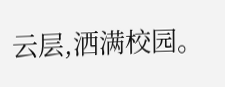云层,洒满校园。